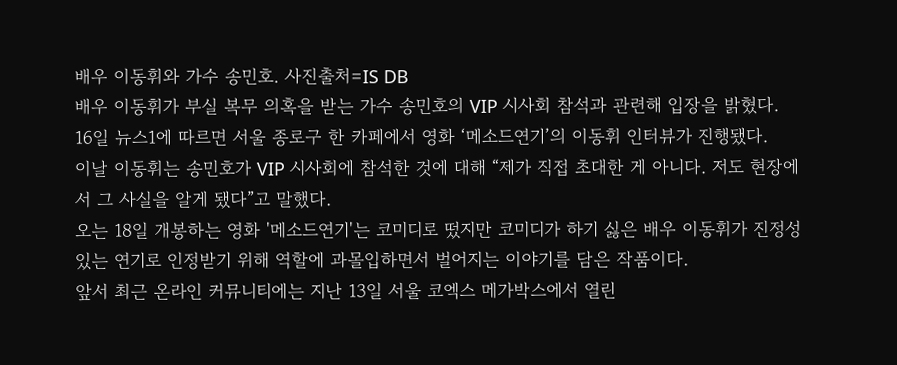배우 이동휘와 가수 송민호. 사진출처=IS DB
배우 이동휘가 부실 복무 의혹을 받는 가수 송민호의 VIP 시사회 참석과 관련해 입장을 밝혔다.
16일 뉴스1에 따르면 서울 종로구 한 카페에서 영화 ‘메소드연기’의 이동휘 인터뷰가 진행됐다.
이날 이동휘는 송민호가 VIP 시사회에 참석한 것에 대해 “제가 직접 초대한 게 아니다. 저도 현장에서 그 사실을 알게 됐다”고 말했다.
오는 18일 개봉하는 영화 '메소드연기'는 코미디로 떴지만 코미디가 하기 싫은 배우 이동휘가 진정성 있는 연기로 인정받기 위해 역할에 과몰입하면서 벌어지는 이야기를 담은 작품이다.
앞서 최근 온라인 커뮤니티에는 지난 13일 서울 코엑스 메가박스에서 열린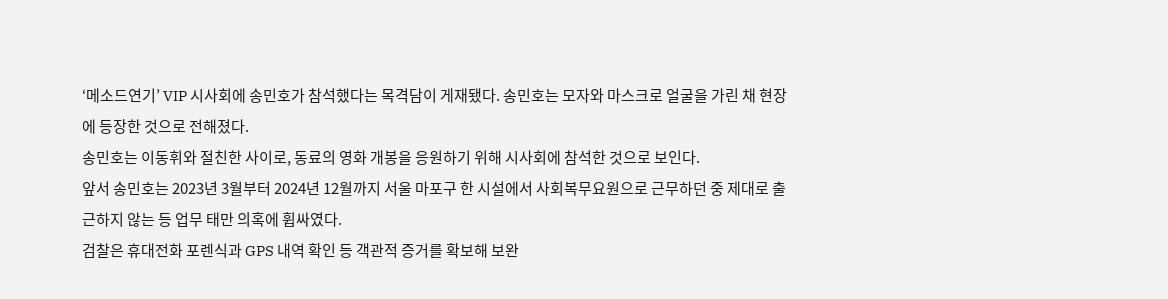‘메소드연기’ VIP 시사회에 송민호가 참석했다는 목격담이 게재됐다. 송민호는 모자와 마스크로 얼굴을 가린 채 현장에 등장한 것으로 전해졌다.
송민호는 이동휘와 절친한 사이로, 동료의 영화 개봉을 응원하기 위해 시사회에 참석한 것으로 보인다.
앞서 송민호는 2023년 3월부터 2024년 12월까지 서울 마포구 한 시설에서 사회복무요원으로 근무하던 중 제대로 출근하지 않는 등 업무 태만 의혹에 휩싸였다.
검찰은 휴대전화 포렌식과 GPS 내역 확인 등 객관적 증거를 확보해 보완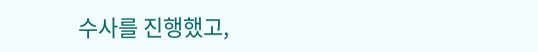수사를 진행했고,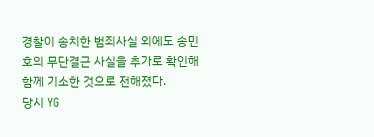경찰이 송치한 범죄사실 외에도 송민호의 무단결근 사실을 추가로 확인해 함께 기소한 것으로 전해졌다.
당시 YG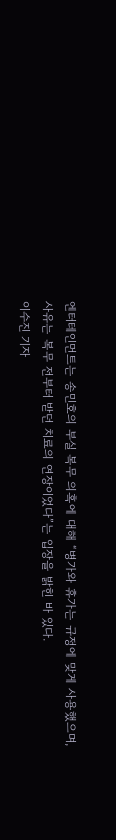엔터테인먼트는 송민호의 부실 복무 의혹에 대해 “병가와 휴가는 규정에 맞게 사용했으며, 사유는 복무 전부터 받던 치료의 연장이었다”는 입장을 밝힌 바 있다.
이수진 기자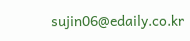sujin06@edaily.co.kr